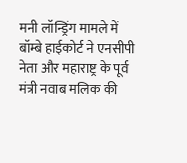मनी लॉन्ड्रिंग मामले में बॉम्बे हाईकोर्ट ने एनसीपी नेता और महाराष्ट्र के पूर्व मंत्री नवाब मलिक की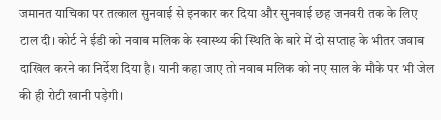जमानत याचिका पर तत्काल सुनवाई से इनकार कर दिया और सुनवाई छह जनवरी तक के लिए टाल दी। कोर्ट ने ईडी को नवाब मलिक के स्वास्थ्य की स्थिति के बारे में दो सप्ताह के भीतर जवाब दाखिल करने का निर्देश दिया है। यानी कहा जाए तो नवाब मलिक को नए साल के मौके पर भी जेल की ही रोटी खानी पड़ेगी।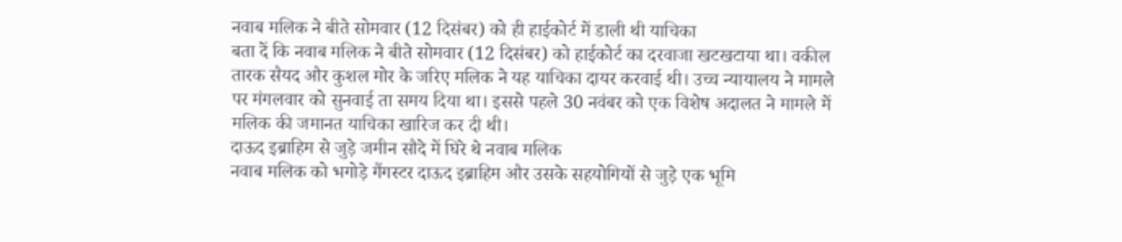नवाब मलिक ने बीते सोमवार (12 दिसंबर) को ही हाईकोर्ट में डाली थी याचिका
बता दें कि नवाब मलिक ने बीते सोमवार (12 दिसंबर) को हाईकोर्ट का दरवाजा खटखटाया था। वकील तारक सैयद और कुशल मोर के जरिए मलिक ने यह याचिका दायर करवाई थी। उच्च न्यायालय ने मामले पर मंगलवार को सुनवाई ता समय दिया था। इससे पहले 30 नवंबर को एक विशेष अदालत ने मामले में मलिक की जमानत याचिका खारिज कर दी थी।
दाऊद इब्राहिम से जुड़े जमीन सौदे में घिरे थे नवाब मलिक
नवाब मलिक को भगोड़े गैंगस्टर दाऊद इब्राहिम और उसके सहयोगियों से जुड़े एक भूमि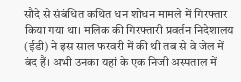सौदे से संबंधित कथित धन शोधन मामले में गिरफ्तार किया गया था। मलिक की गिरफ्तारी प्रवर्तन निदेशालय (ईडी) ने इस साल फरवरी में की थी तब से वे जेल में बंद हैं। अभी उनका यहां के एक निजी अस्पताल में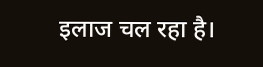इलाज चल रहा है।